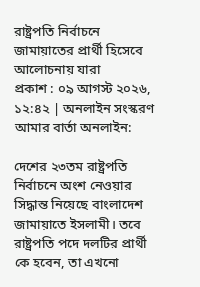রাষ্ট্রপতি নির্বাচনে জামায়াতের প্রার্থী হিসেবে আলোচনায় যারা
প্রকাশ : ০৯ আগস্ট ২০২৬, ১২:৪২ | অনলাইন সংস্করণ
আমার বার্তা অনলাইন:

দেশের ২৩তম রাষ্ট্রপতি নির্বাচনে অংশ নেওয়ার সিদ্ধান্ত নিয়েছে বাংলাদেশ জামায়াতে ইসলামী। তবে রাষ্ট্রপতি পদে দলটির প্রার্থী কে হবেন, তা এখনো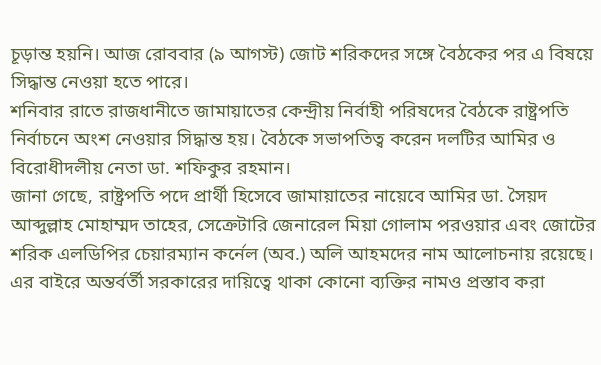চূড়ান্ত হয়নি। আজ রোববার (৯ আগস্ট) জোট শরিকদের সঙ্গে বৈঠকের পর এ বিষয়ে সিদ্ধান্ত নেওয়া হতে পারে।
শনিবার রাতে রাজধানীতে জামায়াতের কেন্দ্রীয় নির্বাহী পরিষদের বৈঠকে রাষ্ট্রপতি নির্বাচনে অংশ নেওয়ার সিদ্ধান্ত হয়। বৈঠকে সভাপতিত্ব করেন দলটির আমির ও বিরোধীদলীয় নেতা ডা. শফিকুর রহমান।
জানা গেছে, রাষ্ট্রপতি পদে প্রার্থী হিসেবে জামায়াতের নায়েবে আমির ডা. সৈয়দ আব্দুল্লাহ মোহাম্মদ তাহের, সেক্রেটারি জেনারেল মিয়া গোলাম পরওয়ার এবং জোটের শরিক এলডিপির চেয়ারম্যান কর্নেল (অব.) অলি আহমদের নাম আলোচনায় রয়েছে। এর বাইরে অন্তর্বর্তী সরকারের দায়িত্বে থাকা কোনো ব্যক্তির নামও প্রস্তাব করা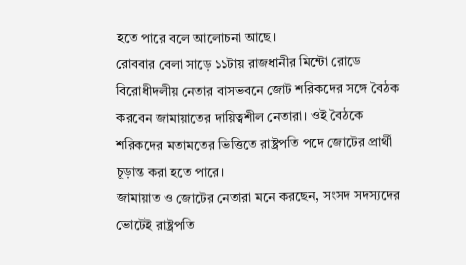হতে পারে বলে আলোচনা আছে।
রোববার বেলা সাড়ে ১১টায় রাজধানীর মিন্টো রোডে বিরোধীদলীয় নেতার বাসভবনে জোট শরিকদের সঙ্গে বৈঠক করবেন জামায়াতের দায়িত্বশীল নেতারা। ওই বৈঠকে শরিকদের মতামতের ভিত্তিতে রাষ্ট্রপতি পদে জোটের প্রার্থী চূড়ান্ত করা হতে পারে।
জামায়াত ও জোটের নেতারা মনে করছেন, সংসদ সদস্যদের ভোটেই রাষ্ট্রপতি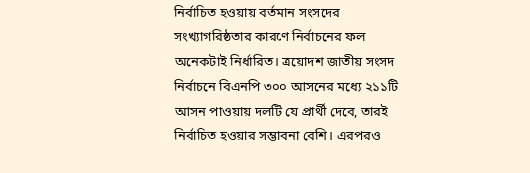নির্বাচিত হওয়ায় বর্তমান সংসদের সংখ্যাগরিষ্ঠতার কারণে নির্বাচনের ফল অনেকটাই নির্ধারিত। ত্রয়োদশ জাতীয় সংসদ নির্বাচনে বিএনপি ৩০০ আসনের মধ্যে ২১১টি আসন পাওয়ায় দলটি যে প্রার্থী দেবে, তারই নির্বাচিত হওয়ার সম্ভাবনা বেশি। এরপরও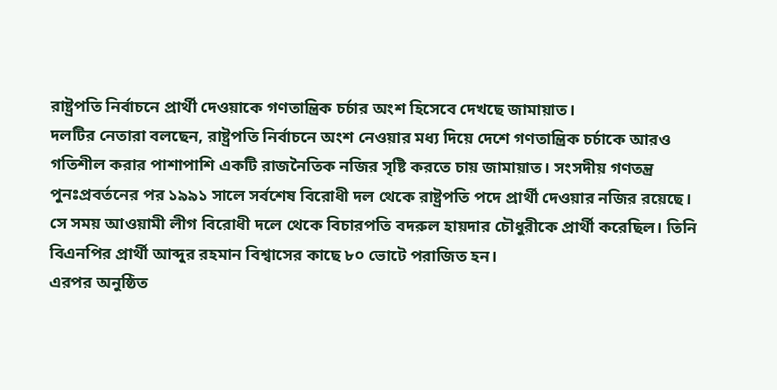রাষ্ট্রপতি নির্বাচনে প্রার্থী দেওয়াকে গণতান্ত্রিক চর্চার অংশ হিসেবে দেখছে জামায়াত।
দলটির নেতারা বলছেন, রাষ্ট্রপতি নির্বাচনে অংশ নেওয়ার মধ্য দিয়ে দেশে গণতান্ত্রিক চর্চাকে আরও গতিশীল করার পাশাপাশি একটি রাজনৈতিক নজির সৃষ্টি করতে চায় জামায়াত। সংসদীয় গণতন্ত্র পুনঃপ্রবর্তনের পর ১৯৯১ সালে সর্বশেষ বিরোধী দল থেকে রাষ্ট্রপতি পদে প্রার্থী দেওয়ার নজির রয়েছে। সে সময় আওয়ামী লীগ বিরোধী দলে থেকে বিচারপতি বদরুল হায়দার চৌধুরীকে প্রার্থী করেছিল। তিনি বিএনপির প্রার্থী আব্দুর রহমান বিশ্বাসের কাছে ৮০ ভোটে পরাজিত হন।
এরপর অনুষ্ঠিত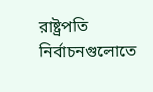রাষ্ট্রপতি নির্বাচনগুলোতে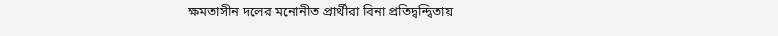ক্ষমতাসীন দলের মনোনীত প্রার্থীরা বিনা প্রতিদ্বন্দ্বিতায়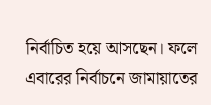নির্বাচিত হয়ে আসছেন। ফলে এবারের নির্বাচনে জামায়াতের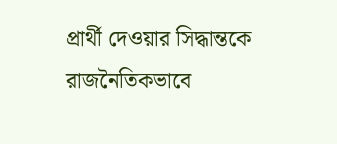প্রার্থী দেওয়ার সিদ্ধান্তকে রাজনৈতিকভাবে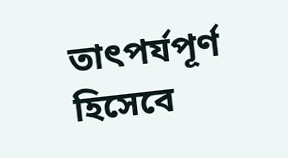তাৎপর্যপূর্ণ হিসেবে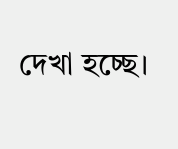দেখা হচ্ছে।